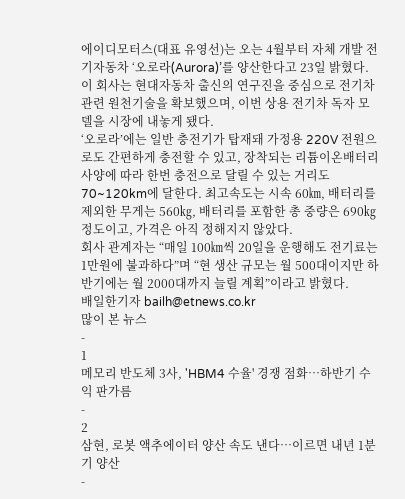에이디모터스(대표 유영선)는 오는 4월부터 자체 개발 전기자동차 ‘오로라(Aurora)’를 양산한다고 23일 밝혔다.
이 회사는 현대자동차 출신의 연구진을 중심으로 전기차 관련 원천기술을 확보했으며, 이번 상용 전기차 독자 모델을 시장에 내놓게 됐다.
‘오로라’에는 일반 충전기가 탑재돼 가정용 220V 전원으로도 간편하게 충전할 수 있고, 장착되는 리튬이온배터리 사양에 따라 한번 충전으로 달릴 수 있는 거리도 70~120km에 달한다. 최고속도는 시속 60㎞, 배터리를 제외한 무게는 560㎏, 배터리를 포함한 총 중량은 690㎏ 정도이고, 가격은 아직 정해지지 않았다.
회사 관계자는 “매일 100㎞씩 20일을 운행해도 전기료는 1만원에 불과하다”며 “현 생산 규모는 월 500대이지만 하반기에는 월 2000대까지 늘릴 계획”이라고 밝혔다.
배일한기자 bailh@etnews.co.kr
많이 본 뉴스
-
1
메모리 반도체 3사, 'HBM4 수율' 경쟁 점화…하반기 수익 판가름
-
2
삼현, 로봇 액추에이터 양산 속도 낸다…이르면 내년 1분기 양산
-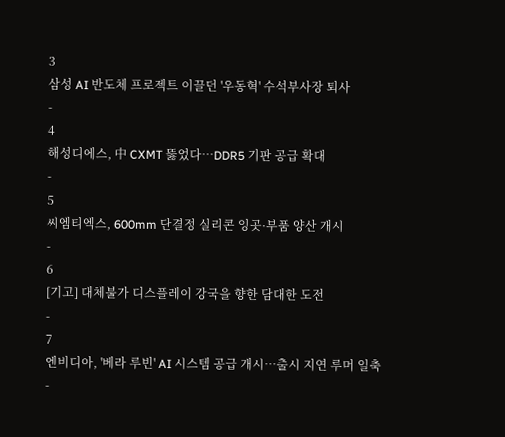3
삼성 AI 반도체 프로젝트 이끌던 '우동혁' 수석부사장 퇴사
-
4
해성디에스, 中 CXMT 뚫었다…DDR5 기판 공급 확대
-
5
씨엠티엑스, 600mm 단결정 실리콘 잉곳·부품 양산 개시
-
6
[기고] 대체불가 디스플레이 강국을 향한 담대한 도전
-
7
엔비디아, '베라 루빈' AI 시스템 공급 개시…출시 지연 루머 일축
-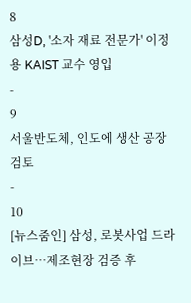8
삼성D, '소자 재료 전문가' 이정용 KAIST 교수 영입
-
9
서울반도체, 인도에 생산 공장 검토
-
10
[뉴스줌인] 삼성, 로봇사업 드라이브…제조현장 검증 후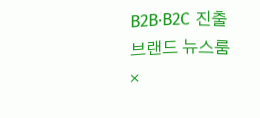B2B·B2C 진출
브랜드 뉴스룸
×